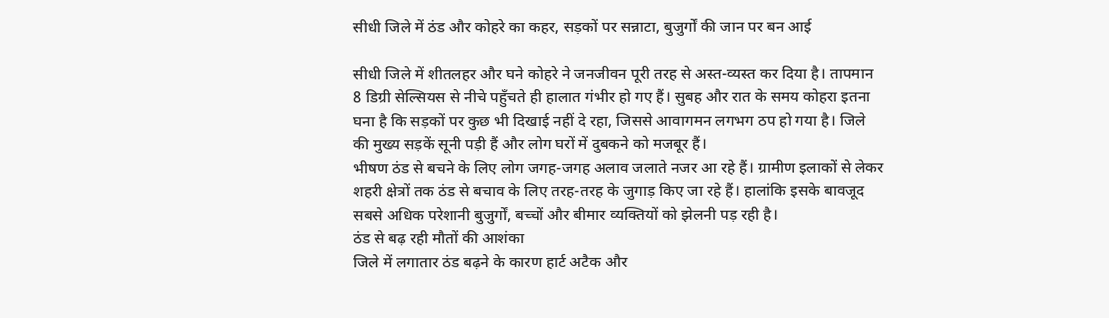सीधी जिले में ठंड और कोहरे का कहर, सड़कों पर सन्नाटा, बुजुर्गों की जान पर बन आई

सीधी जिले में शीतलहर और घने कोहरे ने जनजीवन पूरी तरह से अस्त-व्यस्त कर दिया है। तापमान 8 डिग्री सेल्सियस से नीचे पहुँचते ही हालात गंभीर हो गए हैं। सुबह और रात के समय कोहरा इतना घना है कि सड़कों पर कुछ भी दिखाई नहीं दे रहा, जिससे आवागमन लगभग ठप हो गया है। जिले की मुख्य सड़कें सूनी पड़ी हैं और लोग घरों में दुबकने को मजबूर हैं।
भीषण ठंड से बचने के लिए लोग जगह-जगह अलाव जलाते नजर आ रहे हैं। ग्रामीण इलाकों से लेकर शहरी क्षेत्रों तक ठंड से बचाव के लिए तरह-तरह के जुगाड़ किए जा रहे हैं। हालांकि इसके बावजूद सबसे अधिक परेशानी बुजुर्गों, बच्चों और बीमार व्यक्तियों को झेलनी पड़ रही है।
ठंड से बढ़ रही मौतों की आशंका
जिले में लगातार ठंड बढ़ने के कारण हार्ट अटैक और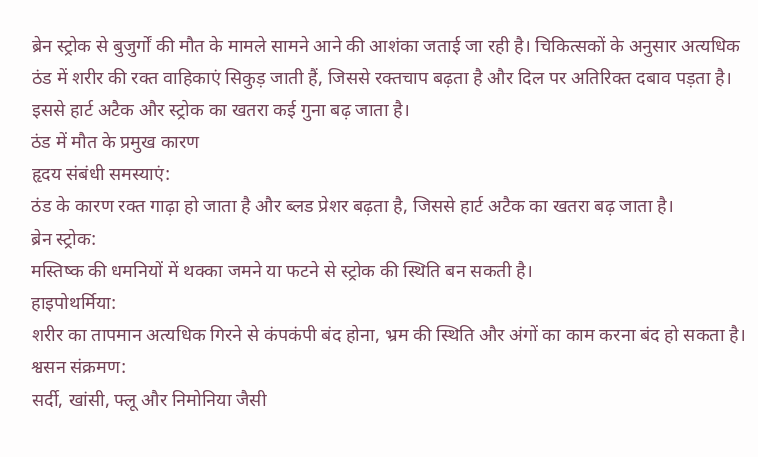ब्रेन स्ट्रोक से बुजुर्गों की मौत के मामले सामने आने की आशंका जताई जा रही है। चिकित्सकों के अनुसार अत्यधिक ठंड में शरीर की रक्त वाहिकाएं सिकुड़ जाती हैं, जिससे रक्तचाप बढ़ता है और दिल पर अतिरिक्त दबाव पड़ता है। इससे हार्ट अटैक और स्ट्रोक का खतरा कई गुना बढ़ जाता है।
ठंड में मौत के प्रमुख कारण
हृदय संबंधी समस्याएं:
ठंड के कारण रक्त गाढ़ा हो जाता है और ब्लड प्रेशर बढ़ता है, जिससे हार्ट अटैक का खतरा बढ़ जाता है।
ब्रेन स्ट्रोक:
मस्तिष्क की धमनियों में थक्का जमने या फटने से स्ट्रोक की स्थिति बन सकती है।
हाइपोथर्मिया:
शरीर का तापमान अत्यधिक गिरने से कंपकंपी बंद होना, भ्रम की स्थिति और अंगों का काम करना बंद हो सकता है।
श्वसन संक्रमण:
सर्दी, खांसी, फ्लू और निमोनिया जैसी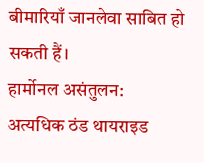बीमारियाँ जानलेवा साबित हो सकती हैं।
हार्मोनल असंतुलन:
अत्यधिक ठंड थायराइड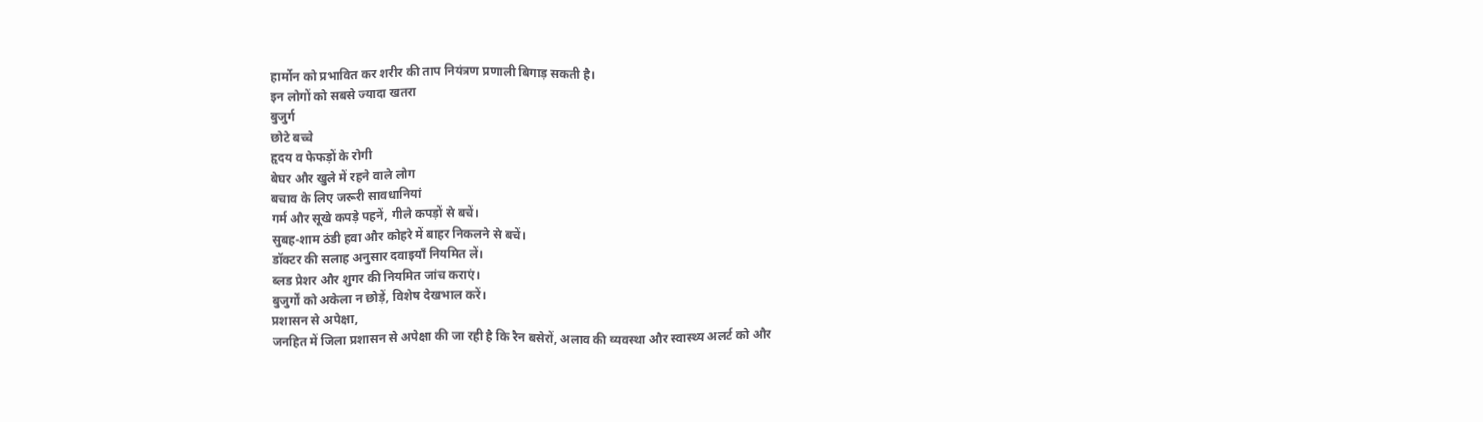हार्मोन को प्रभावित कर शरीर की ताप नियंत्रण प्रणाली बिगाड़ सकती है।
इन लोगों को सबसे ज्यादा खतरा
बुजुर्ग
छोटे बच्चे
हृदय व फेफड़ों के रोगी
बेघर और खुले में रहने वाले लोग
बचाव के लिए जरूरी सावधानियां
गर्म और सूखे कपड़े पहनें, गीले कपड़ों से बचें।
सुबह-शाम ठंडी हवा और कोहरे में बाहर निकलने से बचें।
डॉक्टर की सलाह अनुसार दवाइयाँ नियमित लें।
ब्लड प्रेशर और शुगर की नियमित जांच कराएं।
बुजुर्गों को अकेला न छोड़ें, विशेष देखभाल करें।
प्रशासन से अपेक्षा,
जनहित में जिला प्रशासन से अपेक्षा की जा रही है कि रैन बसेरों, अलाव की व्यवस्था और स्वास्थ्य अलर्ट को और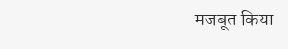मजबूत किया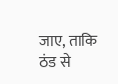जाए, ताकि ठंड से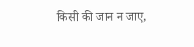किसी की जान न जाए,